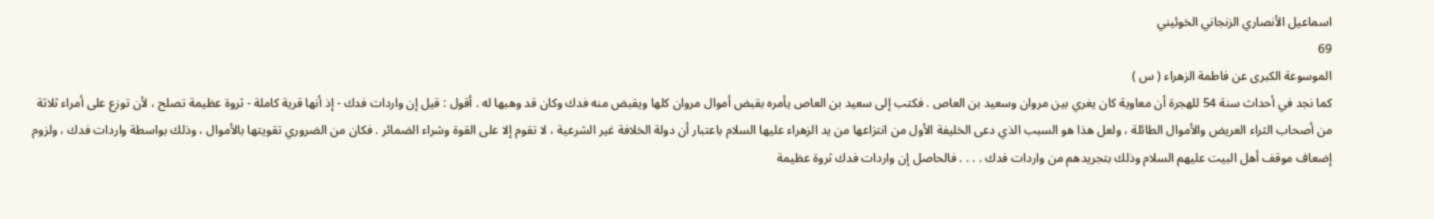اسماعيل الأنصاري الزنجاني الخوئيني
69
الموسوعة الكبرى عن فاطمة الزهراء ( س )
كما نجد في أحداث سنة 54 للهجرة أن معاوية كان يغري بين مروان وسعيد بن العاص . فكتب إلى سعيد بن العاص يأمره بقبض أموال مروان كلها ويقبض منه فدك وكان قد وهبها له . أقول : قيل إن واردات فدك - إذ أنها قرية كاملة - ثروة عظيمة تصلح ، لأن توزع على أمراء ثلاثة من أصحاب الثراء العريض والأموال الطائلة ، ولعل هذا هو السبب الذي دعى الخليفة الأول من انتزاعها من يد الزهراء عليها السلام باعتبار أن دولة الخلافة غير الشرعية ، لا تقوم إلا على القوة وشراء الضمائر . فكان من الضروري تقويتها بالأموال ، وذلك بواسطة واردات فدك ، ولزوم إضعاف موقف أهل البيت عليهم السلام وذلك بتجريدهم من واردات فدك . . . . فالحاصل إن واردات فدك ثروة عظيمة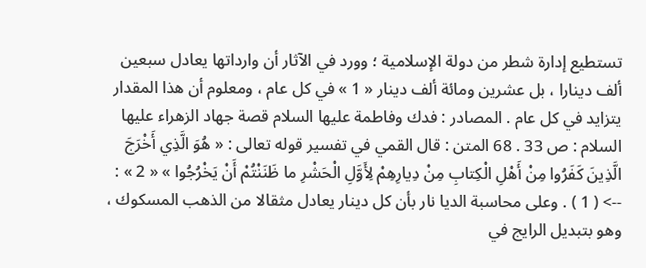تستطيع إدارة شطر من دولة الإسلامية ؛ وورد في الآثار أن وارداتها يعادل سبعين ألف دينارا ، بل عشرين ومائة ألف دينار « 1 » في كل عام ، ومعلوم أن هذا المقدار يتزايد في كل عام . المصادر : فدك وفاطمة عليها السلام قصة جهاد الزهراء عليها السلام : ص 33 . 68 المتن : قال القمي في تفسير قوله تعالى : « هُوَ الَّذِي أَخْرَجَ الَّذِينَ كَفَرُوا مِنْ أَهْلِ الْكِتابِ مِنْ دِيارِهِمْ لِأَوَّلِ الْحَشْرِ ما ظَنَنْتُمْ أَنْ يَخْرُجُوا » « 2 » :
--> ( 1 ) . وعلى محاسبة الديا نار بأن كل دينار يعادل مثقالا من الذهب المسكوك ، وهو بتبديل الرايج في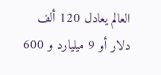العالم يعادل 120 ألف دلار أو 9 ميليارد و 600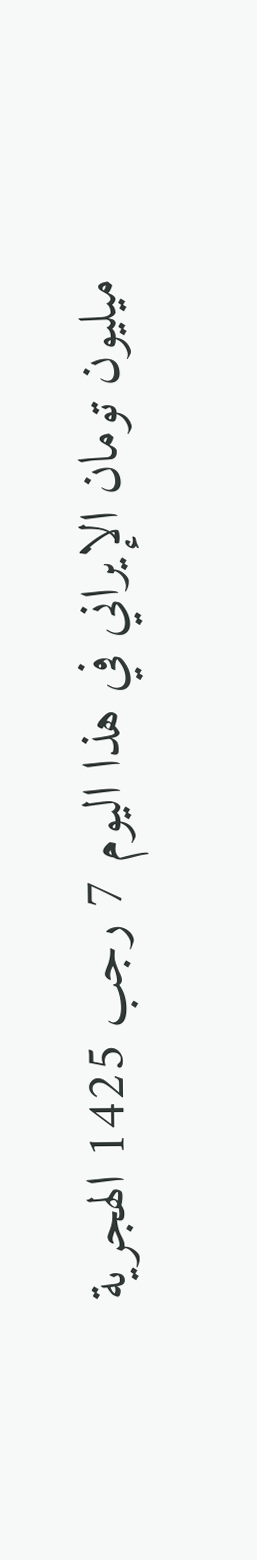ميليون تومان الإيراني في هذا اليوم 7 رجب 1425 الهجرية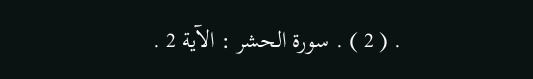. ( 2 ) . سورة الحشر : الآية 2 .